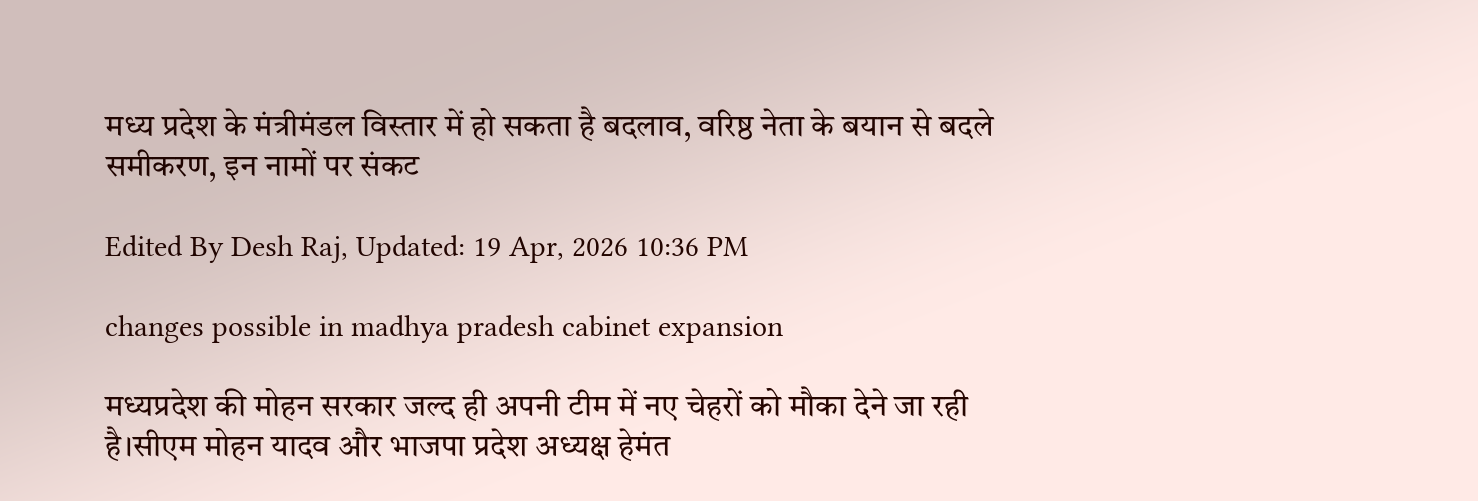मध्य प्रदेश के मंत्रीमंडल विस्तार में हो सकता है बदलाव, वरिष्ठ नेता के बयान से बदले समीकरण, इन नामों पर संकट

Edited By Desh Raj, Updated: 19 Apr, 2026 10:36 PM

changes possible in madhya pradesh cabinet expansion

मध्यप्रदेश की मोहन सरकार जल्द ही अपनी टीम में नए चेहरों को मौका देने जा रही है।सीएम मोहन यादव और भाजपा प्रदेश अध्यक्ष हेमंत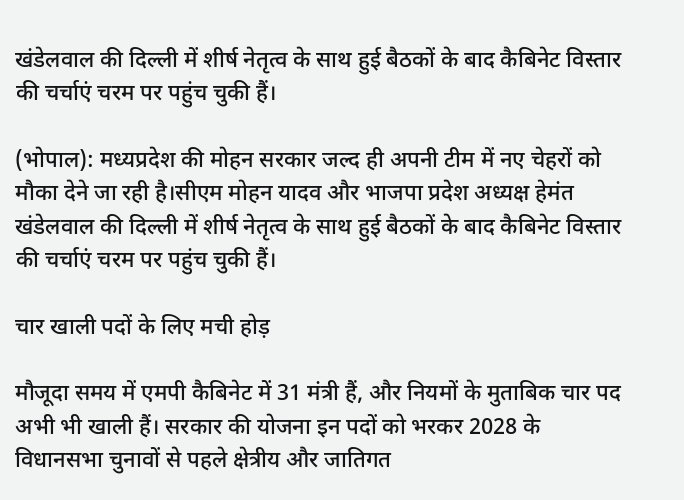खंडेलवाल की दिल्ली में शीर्ष नेतृत्व के साथ हुई बैठकों के बाद कैबिनेट विस्तार की चर्चाएं चरम पर पहुंच चुकी हैं।

(भोपाल): मध्यप्रदेश की मोहन सरकार जल्द ही अपनी टीम में नए चेहरों को मौका देने जा रही है।सीएम मोहन यादव और भाजपा प्रदेश अध्यक्ष हेमंत खंडेलवाल की दिल्ली में शीर्ष नेतृत्व के साथ हुई बैठकों के बाद कैबिनेट विस्तार की चर्चाएं चरम पर पहुंच चुकी हैं।

चार खाली पदों के लिए मची होड़

मौजूदा समय में एमपी कैबिनेट में 31 मंत्री हैं, और नियमों के मुताबिक चार पद अभी भी खाली हैं। सरकार की योजना इन पदों को भरकर 2028 के विधानसभा चुनावों से पहले क्षेत्रीय और जातिगत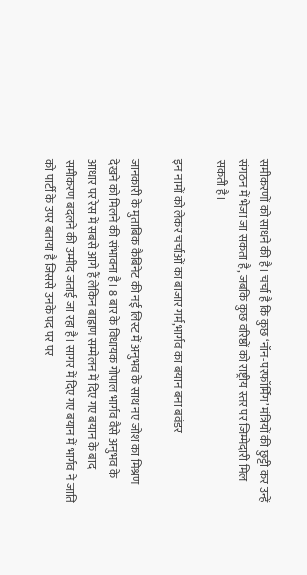समीकरणों को साधने की है। चर्चा है कि कुछ ‘नॉन-परफॉर्मिंग’ मंत्रियों की छुट्टी कर उन्हें संगठन में भेजा जा सकता है, जबकि कुछ वरिष्ठों को राष्ट्रीय स्तर पर जिम्मेदारी मिल सकती है।

इन नामों को लेकर चर्चाओं का बाजार गर्म,भार्गव का बयान बना बवंडर

जानकारी के मुताबिक कैबिनेट की नई लिस्ट में अनुभव के साथ नए जोश का मिश्रण देखने को मिलने की संभावना है। 8 बार के विधायक गोपाल भार्गव वैसे अनुभव के आधार पर रेस में सबसे आगे हैं लेकिन बाह्राण सम्मेलन में दिए गए बयान के बाद समीकरण बदलने की उम्मीद जताई जा रहा है। सागर में दिए गए बयान में भार्गव ने जाति को पार्टी के उपर बताया है जिससे उनके पद पर पर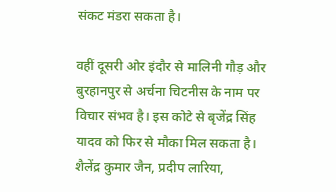संकट मंडरा सकता है।

वहीं दूसरी ओर इंदौर से मालिनी गौड़ और बुरहानपुर से अर्चना चिटनीस के नाम पर विचार संभव है। इस कोटे से बृजेंद्र सिंह यादव को फिर से मौका मिल सकता है। शैलेंद्र कुमार जैन, प्रदीप लारिया,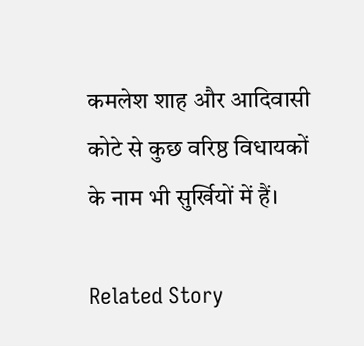कमलेश शाह और आदिवासी कोटे से कुछ वरिष्ठ विधायकों के नाम भी सुर्खियों में हैं।

Related Story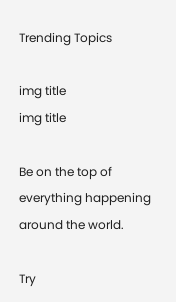Trending Topics

img title
img title

Be on the top of everything happening around the world.

Try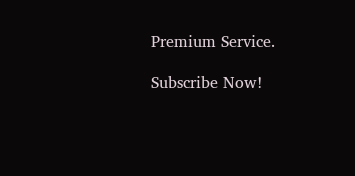Premium Service.

Subscribe Now!